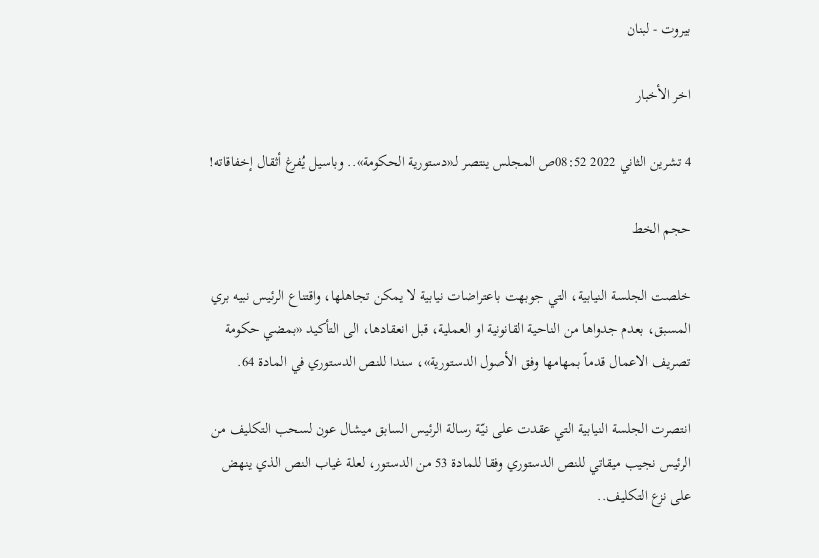بيروت - لبنان

اخر الأخبار

4 تشرين الثاني 2022 08:52ص المجلس ينتصر لـ«دستورية الحكومة».. وباسيل يُفرغ أثقال إخفاقاته!

حجم الخط

خلصت الجلسة النيابية، التي جوبهت باعتراضات نيابية لا يمكن تجاهلها، واقتناع الرئيس نبيه بري المسبق، بعدم جدواها من الناحية القانونية او العملية، قبل انعقادها، الى التأكيد «بمضي حكومة تصريف الاعمال قدماً بمهامها وفق الأصول الدستورية»، سندا للنص الدستوري في المادة 64.

انتصرت الجلسة النيابية التي عقدت على نيّة رسالة الرئيس السابق ميشال عون لسحب التكليف من الرئيس نجيب ميقاتي للنص الدستوري وفقا للمادة 53 من الدستور، لعلة غياب النص الذي ينهض على نزع التكليف..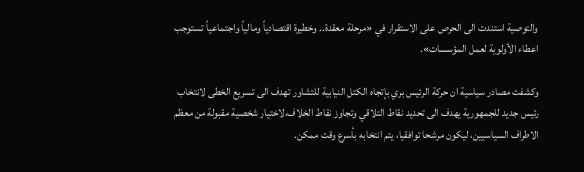والتوصية استندت الى الحرص على الاستقرار في «مرحلة معقدة.. وخطيرة اقتصادياً ومالياً واجتماعياً تستوجب اعطاء الأولوية لعمل المؤسسات».

وكشفت مصادر سياسية ان حركة الرئيس بري بإتجاه الكتل النيابية للتشاور تهدف الى تسريع الخطى لانتخاب رئيس جديد للجمهورية يهدف الى تحديد نقاط التلاقي وتجاوز نقاط الخلاف،لاختيار شخصية مقبولة من معظم الاطراف السياسيين، ليكون مرشحا توافقيا، يتم انتخابه بأسرع وقت ممكن.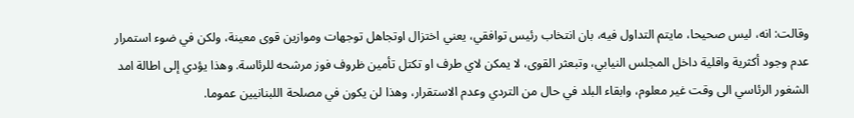وقالت: انه، ليس صحيحا، مايتم التداول فيه، بان انتخاب رئيس توافقي، يعني اختزال اوتجاهل توجهات وموازين قوى معينة، ولكن في ضوء استمرار عدم وجود أكثرية واقلية داخل المجلس النيابي، وتبعثر القوى، لا يمكن لاي طرف او تكتل تأمين ظروف فوز مرشحه للرئاسة. وهذا يؤدي إلى اطالة امد الشغور الرئاسي الى وقت غير معلوم، وابقاء البلد في حال من التردي وعدم الاستقرار، وهذا لن يكون في مصلحة اللبنانيين عموما.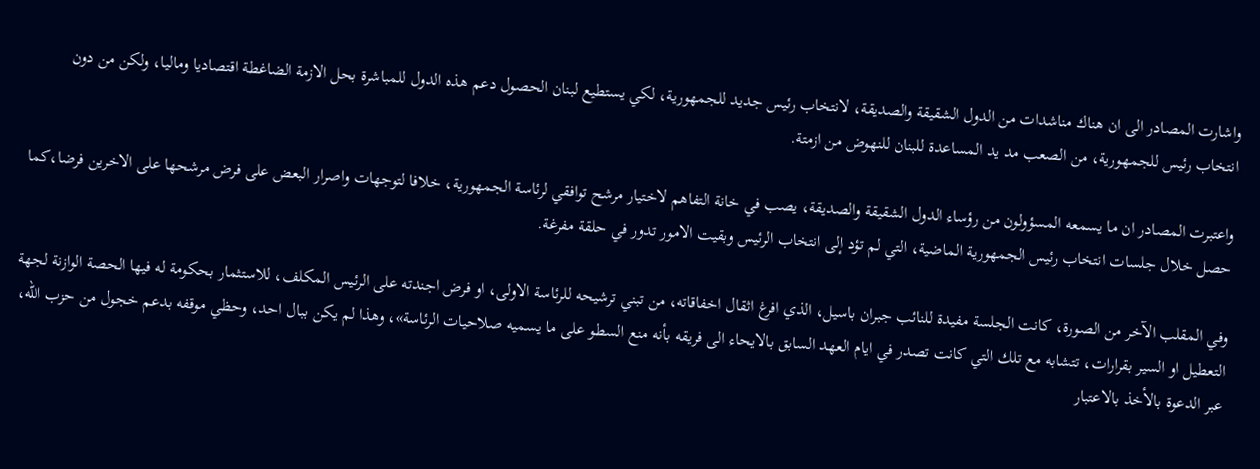واشارت المصادر الى ان هناك مناشدات من الدول الشقيقة والصديقة، لانتخاب رئيس جديد للجمهورية، لكي يستطيع لبنان الحصول دعم هذه الدول للمباشرة بحل الازمة الضاغطة اقتصاديا وماليا، ولكن من دون انتخاب رئيس للجمهورية، من الصعب مد يد المساعدة للبنان للنهوض من ازمتة.

واعتبرت المصادر ان ما يسمعه المسؤولون من رؤساء الدول الشقيقة والصديقة، يصب في خانة التفاهم لاختيار مرشح توافقي لرئاسة الجمهورية، خلافا لتوجهات واصرار البعض على فرض مرشحها على الاخرين فرضا،كما حصل خلال جلسات انتخاب رئيس الجمهورية الماضية، التي لم تؤد إلى انتخاب الرئيس وبقيت الامور تدور في حلقة مفرغة.

وفي المقلب الآخر من الصورة، كانت الجلسة مفيدة للنائب جبران باسيل، الذي افرغ اثقال اخفاقاته، من تبني ترشيحه للرئاسة الاولى، او فرض اجندته على الرئيس المكلف، للاستثمار بحكومة له فيها الحصة الوازنة لجهة التعطيل او السير بقرارات، تتشابه مع تلك التي كانت تصدر في ايام العهد السابق بالايحاء الى فريقه بأنه منع السطو على ما يسميه صلاحيات الرئاسة»، وهذا لم يكن ببال احد، وحظي موقفه بدعم خجول من حزب الله، عبر الدعوة بالأخذ بالاعتبار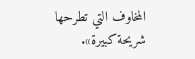المخاوف التي تطرحها شريحة كبيرة».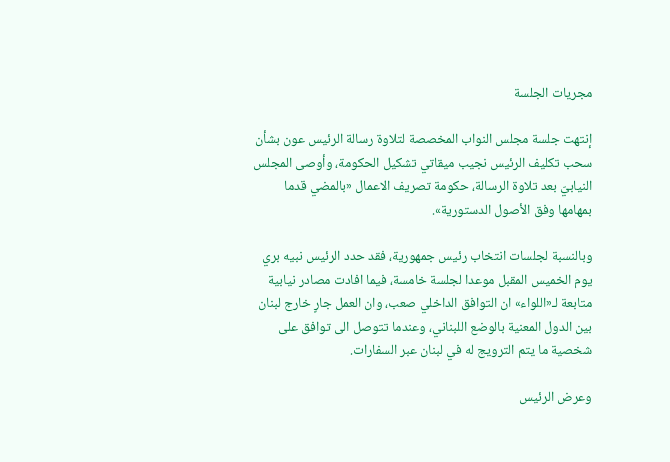مجريات الجلسة

إنتهت جلسة مجلس النواب المخصصة لتلاوة رسالة الرئيس عون بشأن سحب تكليف الرئيس نجيب ميقاتي تشكيل الحكومة، وأوصى المجلس النيابيّ بعد تلاوة الرسالة، حكومة تصريف الاعمال «بالمضي قدما بمهامها وفق الأصول الدستورية».

وبالنسبة لجلسات انتخاب رئيس جمهورية، فقد حدد الرئيس نبيه بري يوم الخميس المقبل موعدا لجلسة خامسة، فيما افادت مصادر نيابية متابعة لـ«اللواء» ان التوافق الداخلي صعب، وان العمل جارٍ خارج لبنان بين الدول المعنية بالوضع اللبناني، وعندما تتوصل الى توافق على شخصية ما يتم الترويج له في لبنان عبر السفارات.

وعرض الرئيس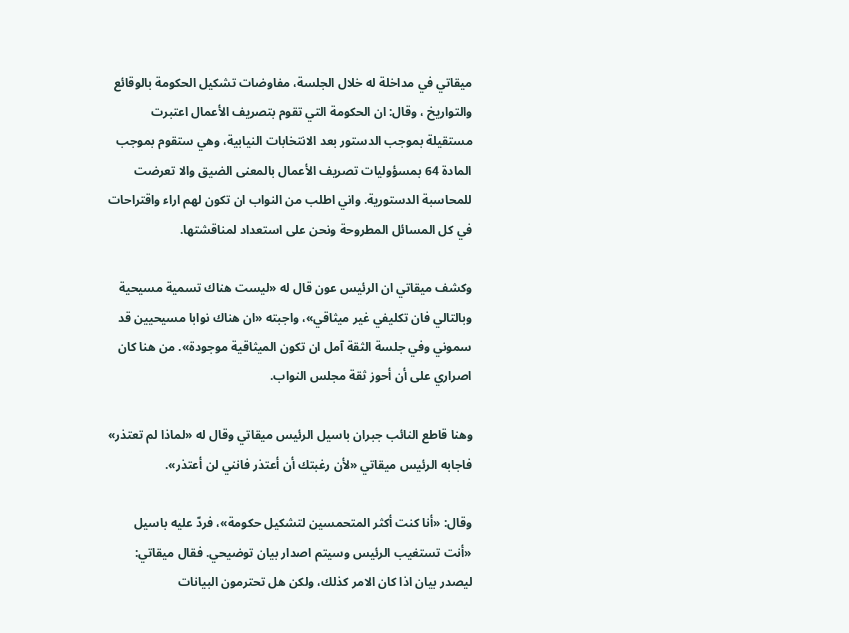ميقاتي في مداخلة له خلال الجلسة، مفاوضات تشكيل الحكومة بالوقائع والتواريخ ، وقال: ان الحكومة التي تقوم بتصريف الأعمال اعتبرت مستقيلة بموجب الدستور بعد الانتخابات النيابية، وهي ستقوم بموجب المادة 64 بمسؤوليات تصريف الأعمال بالمعنى الضيق والا تعرضت للمحاسبة الدستورية. واني اطلب من النواب ان تكون لهم اراء واقتراحات في كل المسائل المطروحة ونحن على استعداد لمناقشتها.

وكشف ميقاتي ان الرئيس عون قال له «ليست هناك تسمية مسيحية وبالتالي فان تكليفي غير ميثاقي»، واجبته «ان هناك نوابا مسيحيين قد سموني وفي جلسة الثقة آمل ان تكون الميثاقية موجودة». من هنا كان اصراري على أن أحوز ثقة مجلس النواب.

وهنا قاطع النائب جبران باسيل الرئيس ميقاتي وقال له «لماذا لم تعتذر» فاجابه الرئيس ميقاتي «لأن رغبتك أن أعتذر فانني لن أعتذر».

وقال: «أنا كنت أكثر المتحمسين لتشكيل حكومة»، فردّ عليه باسيل «أنت تستغيب الرئيس وسيتم اصدار بيان توضيحي. فقال ميقاتي: ليصدر بيان اذا كان الامر كذلك، ولكن هل تحترمون البيانات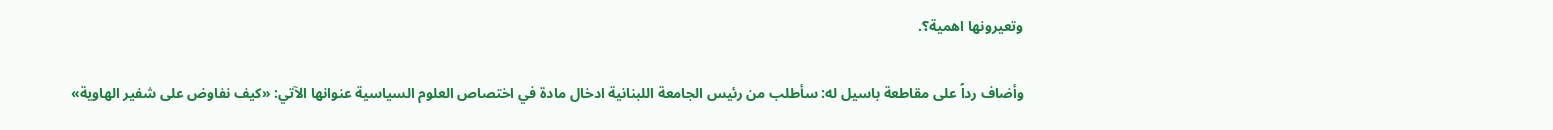وتعيرونها اهمية؟.

وأضاف رداً على مقاطعة باسيل له: سأطلب من رئيس الجامعة اللبنانية ادخال مادة في اختصاص العلوم السياسية عنوانها الآتي: «كيف نفاوض على شفير الهاوية»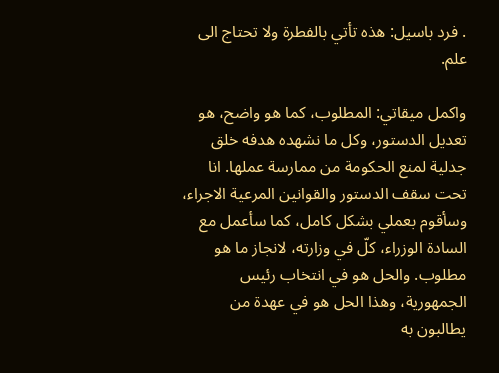. فرد باسيل: هذه تأتي بالفطرة ولا تحتاج الى علم.

واكمل ميقاتي: المطلوب، كما هو واضح، هو تعديل الدستور، وكل ما نشهده هدفه خلق جدلية لمنع الحكومة من ممارسة عملها. انا تحت سقف الدستور والقوانين المرعية الاجراء، وسأقوم بعملي بشكل كامل، كما سأعمل مع السادة الوزراء، كلّ في وزارته، لانجاز ما هو مطلوب. والحل هو في انتخاب رئيس الجمهورية، وهذا الحل هو في عهدة من يطالبون به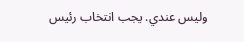وليس عندي. يجب انتخاب رئيس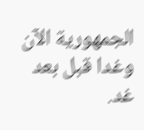الجمهورية الآن وغدا قبل بعد غد.